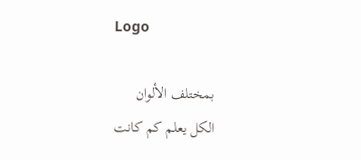Logo

بمختلف الألوان
الكل يعلم كم كانت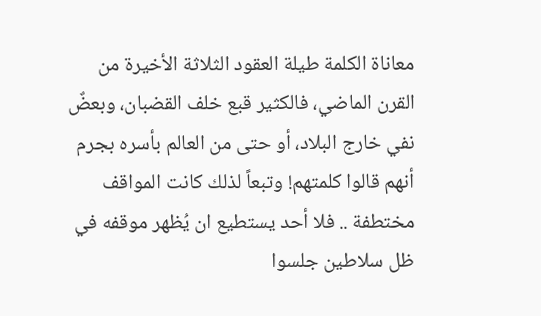معاناة الكلمة طيلة العقود الثلاثة الأخيرة من القرن الماضي، فالكثير قبع خلف القضبان، وبعضٌ نفي خارج البلاد، أو حتى من العالم بأسره بجرم أنهم قالوا كلمتهم! وتبعاً لذلك كانت المواقف مختطفة .. فلا أحد يستطيع ان يُظهر موقفه في ظل سلاطين جلسوا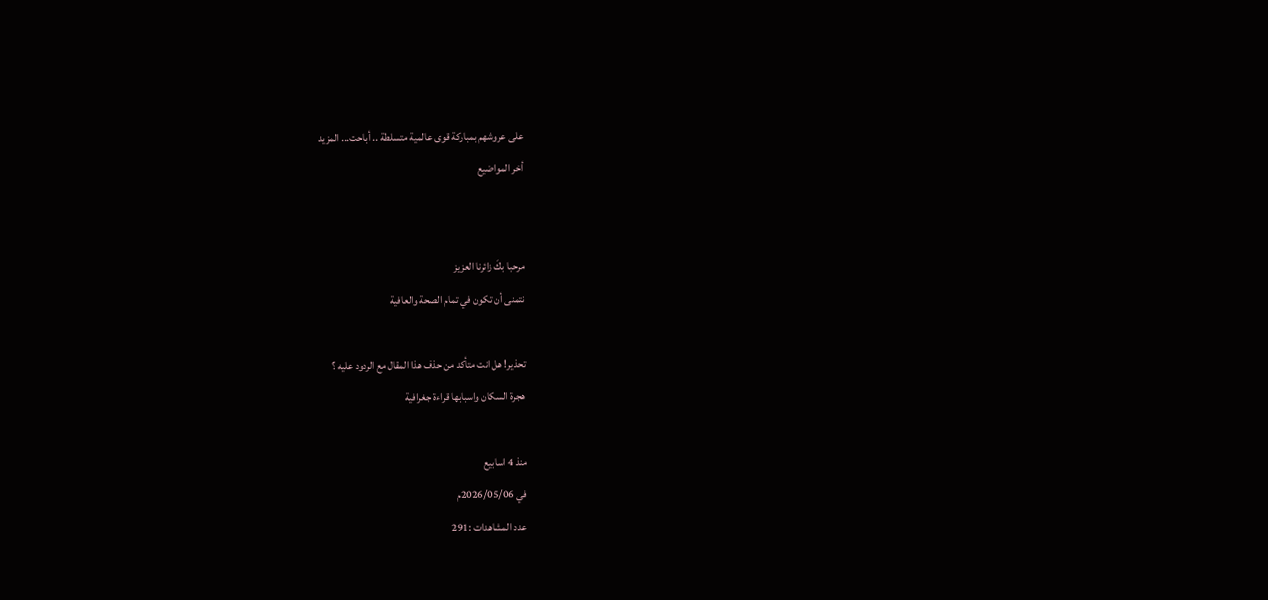على عروشهم بمباركة قوى عالمية متسلطة .. أباحت... المزيد
أخر المواضيع


مرحبا بكَ زائرنا العزيز
نتمنى أن تكون في تمام الصحة والعافية

تحذير! هل انت متأكد من حذف هذا المقال مع الردود عليه ؟
هجرة السكان واسبابها قراءة جغرافية

منذ 4 اسابيع
في 2026/05/06م
عدد المشاهدات :291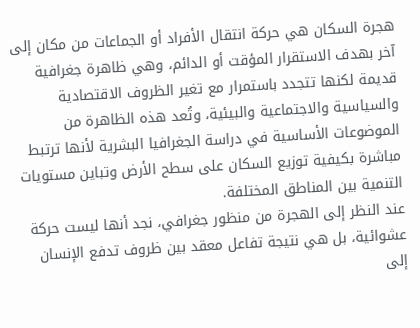هجرة السكان هي حركة انتقال الأفراد أو الجماعات من مكان إلى آخر بهدف الاستقرار المؤقت أو الدائم، وهي ظاهرة جغرافية قديمة لكنها تتجدد باستمرار مع تغير الظروف الاقتصادية والسياسية والاجتماعية والبيئية، وتُعد هذه الظاهرة من الموضوعات الأساسية في دراسة الجغرافيا البشرية لأنها ترتبط مباشرة بكيفية توزيع السكان على سطح الأرض وتباين مستويات التنمية بين المناطق المختلفة.
عند النظر إلى الهجرة من منظور جغرافي، نجد أنها ليست حركة عشوائية، بل هي نتيجة تفاعل معقد بين ظروف تدفع الإنسان إلى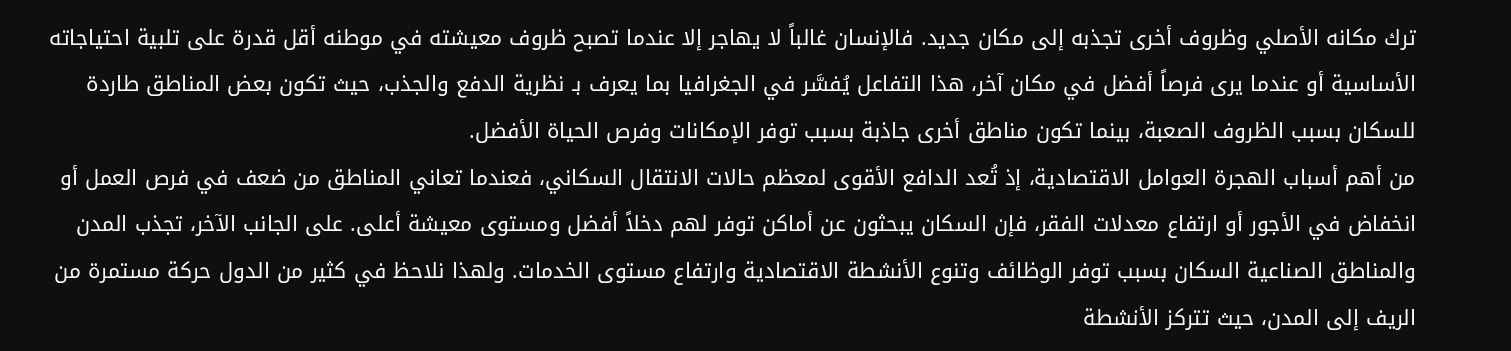ترك مكانه الأصلي وظروف أخرى تجذبه إلى مكان جديد. فالإنسان غالباً لا يهاجر إلا عندما تصبح ظروف معيشته في موطنه أقل قدرة على تلبية احتياجاته الأساسية أو عندما يرى فرصاً أفضل في مكان آخر، هذا التفاعل يُفسَّر في الجغرافيا بما يعرف بـ نظرية الدفع والجذب، حيث تكون بعض المناطق طاردة للسكان بسبب الظروف الصعبة، بينما تكون مناطق أخرى جاذبة بسبب توفر الإمكانات وفرص الحياة الأفضل.
من أهم أسباب الهجرة العوامل الاقتصادية، إذ تُعد الدافع الأقوى لمعظم حالات الانتقال السكاني، فعندما تعاني المناطق من ضعف في فرص العمل أو انخفاض في الأجور أو ارتفاع معدلات الفقر، فإن السكان يبحثون عن أماكن توفر لهم دخلاً أفضل ومستوى معيشة أعلى. على الجانب الآخر، تجذب المدن والمناطق الصناعية السكان بسبب توفر الوظائف وتنوع الأنشطة الاقتصادية وارتفاع مستوى الخدمات. ولهذا نلاحظ في كثير من الدول حركة مستمرة من الريف إلى المدن، حيث تتركز الأنشطة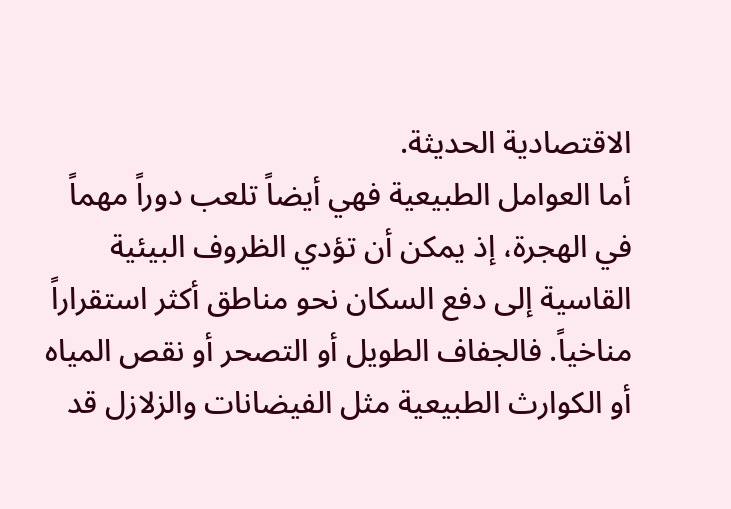الاقتصادية الحديثة.
أما العوامل الطبيعية فهي أيضاً تلعب دوراً مهماً في الهجرة، إذ يمكن أن تؤدي الظروف البيئية القاسية إلى دفع السكان نحو مناطق أكثر استقراراً مناخياً. فالجفاف الطويل أو التصحر أو نقص المياه أو الكوارث الطبيعية مثل الفيضانات والزلازل قد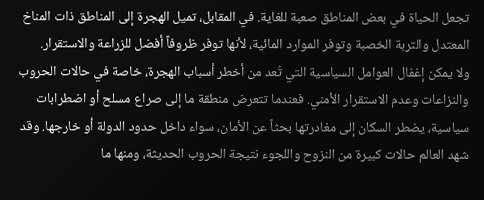تجعل الحياة في بعض المناطق صعبة للغاية. في المقابل، تميل الهجرة إلى المناطق ذات المناخ المعتدل والتربة الخصبة وتوفر الموارد المائية، لأنها توفر ظروفاً أفضل للزراعة والاستقرار.
ولا يمكن إغفال العوامل السياسية التي تُعد من أخطر أسباب الهجرة، خاصة في حالات الحروب والنزاعات وعدم الاستقرار الأمني. فعندما تتعرض منطقة ما إلى صراع مسلح أو اضطرابات سياسية، يضطر السكان إلى مغادرتها بحثاً عن الأمان، سواء داخل حدود الدولة أو خارجها. وقد شهد العالم حالات كبيرة من النزوح واللجوء نتيجة الحروب الحديثة، ومنها ما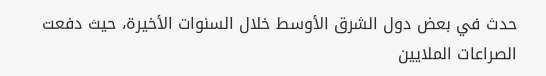حدث في بعض دول الشرق الأوسط خلال السنوات الأخيرة، حيث دفعت الصراعات الملايين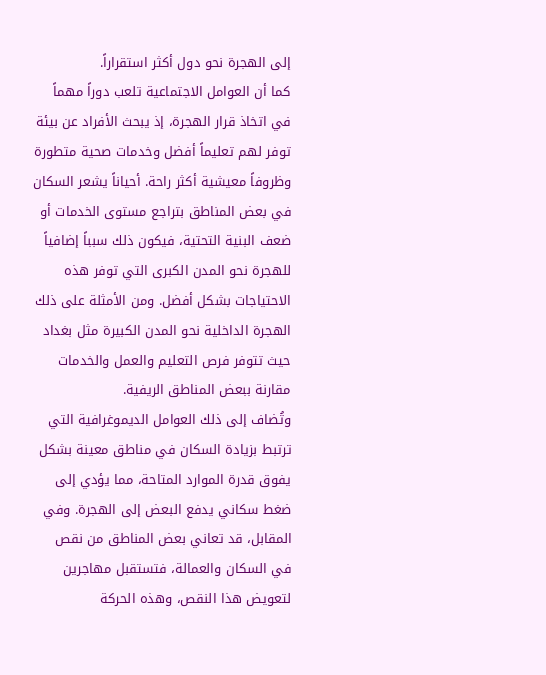إلى الهجرة نحو دول أكثر استقراراً.
كما أن العوامل الاجتماعية تلعب دوراً مهماً في اتخاذ قرار الهجرة، إذ يبحث الأفراد عن بيئة توفر لهم تعليماً أفضل وخدمات صحية متطورة وظروفاً معيشية أكثر راحة. أحياناً يشعر السكان في بعض المناطق بتراجع مستوى الخدمات أو ضعف البنية التحتية، فيكون ذلك سبباً إضافياً للهجرة نحو المدن الكبرى التي توفر هذه الاحتياجات بشكل أفضل. ومن الأمثلة على ذلك الهجرة الداخلية نحو المدن الكبيرة مثل بغداد حيث تتوفر فرص التعليم والعمل والخدمات مقارنة ببعض المناطق الريفية.
وتُضاف إلى ذلك العوامل الديموغرافية التي ترتبط بزيادة السكان في مناطق معينة بشكل يفوق قدرة الموارد المتاحة، مما يؤدي إلى ضغط سكاني يدفع البعض إلى الهجرة. وفي المقابل، قد تعاني بعض المناطق من نقص في السكان والعمالة، فتستقبل مهاجرين لتعويض هذا النقص، وهذه الحركة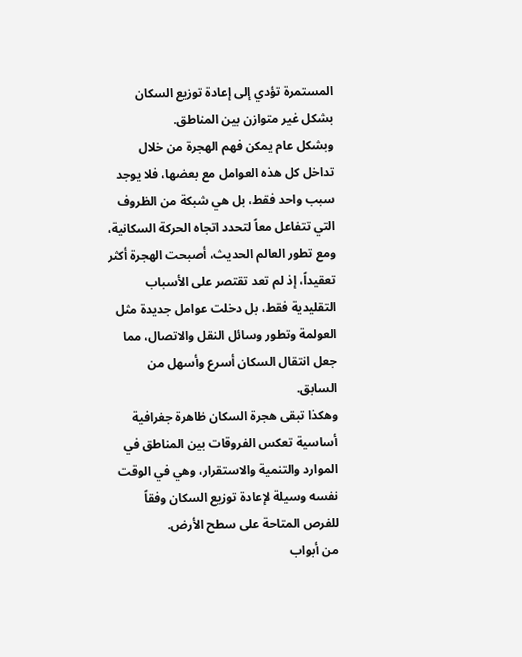المستمرة تؤدي إلى إعادة توزيع السكان بشكل غير متوازن بين المناطق.
وبشكل عام يمكن فهم الهجرة من خلال تداخل كل هذه العوامل مع بعضها، فلا يوجد سبب واحد فقط، بل هي شبكة من الظروف التي تتفاعل معاً لتحدد اتجاه الحركة السكانية، ومع تطور العالم الحديث، أصبحت الهجرة أكثر تعقيداً، إذ لم تعد تقتصر على الأسباب التقليدية فقط، بل دخلت عوامل جديدة مثل العولمة وتطور وسائل النقل والاتصال، مما جعل انتقال السكان أسرع وأسهل من السابق.
وهكذا تبقى هجرة السكان ظاهرة جغرافية أساسية تعكس الفروقات بين المناطق في الموارد والتنمية والاستقرار، وهي في الوقت نفسه وسيلة لإعادة توزيع السكان وفقاً للفرص المتاحة على سطح الأرض.
من أبواب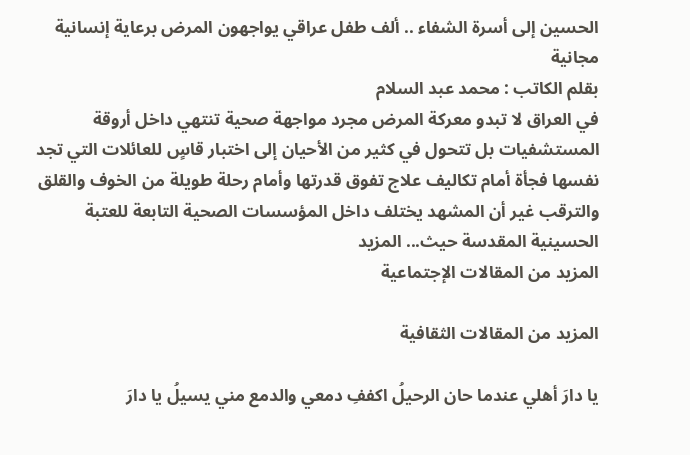الحسين إلى أسرة الشفاء .. ألف طفل عراقي يواجهون المرض برعاية إنسانية مجانية
بقلم الكاتب : محمد عبد السلام
في العراق لا تبدو معركة المرض مجرد مواجهة صحية تنتهي داخل أروقة المستشفيات بل تتحول في كثير من الأحيان إلى اختبار قاسٍ للعائلات التي تجد نفسها فجأة أمام تكاليف علاج تفوق قدرتها وأمام رحلة طويلة من الخوف والقلق والترقب غير أن المشهد يختلف داخل المؤسسات الصحية التابعة للعتبة الحسينية المقدسة حيث... المزيد
المزيد من المقالات الإجتماعية

المزيد من المقالات الثقافية

يا دارَ أهلي عندما حان الرحيلُ اكففِ دمعي والدمع مني يسيلُ يا دارَ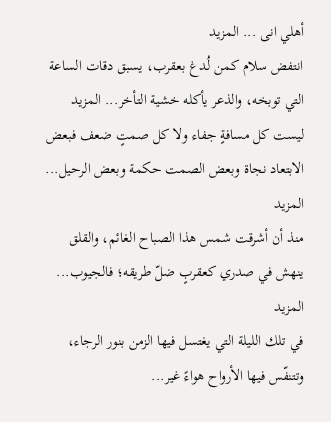أهلي انى ... المزيد
انتفض سلام كمن لُدغ بعقرب، يسبق دقات الساعة التي توبخه، والذعر يأكله خشية التأخر... المزيد
ليست كل مسافةٍ جفاء ولا كل صمتٍ ضعف فبعض الابتعاد نجاة وبعض الصمت حكمة وبعض الرحيل... المزيد
منذ أن أشرقت شمس هذا الصباح الغائم، والقلق ينهش في صدري كعقربٍ ضلّ طريقه؛ فالجيوب... المزيد
في تلك الليلة التي يغتسل فيها الزمن بنور الرجاء، وتتنفّس فيها الأرواح هواءً غير...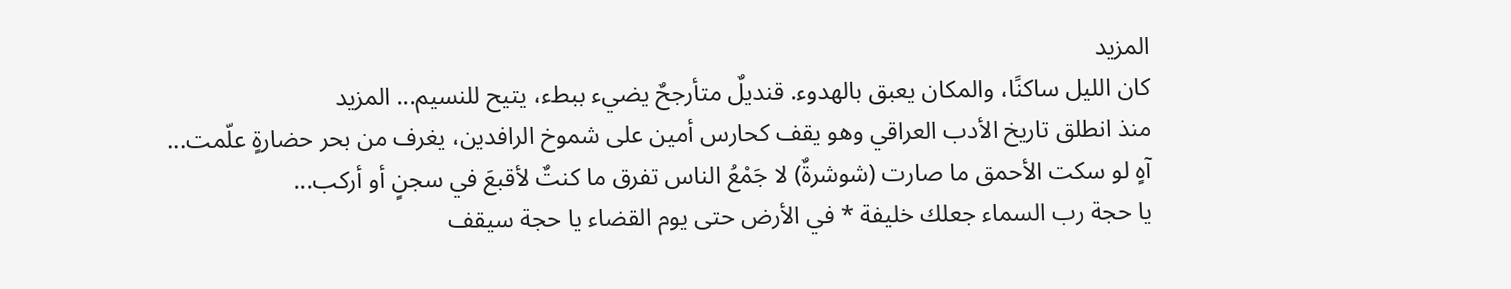المزيد
كان الليل ساكنًا، والمكان يعبق بالهدوء. قنديلٌ متأرجحٌ يضيء ببطء، يتيح للنسيم... المزيد
منذ انطلق تاريخ الأدب العراقي وهو يقف كحارس أمين على شموخ الرافدين، يغرف من بحر حضارةٍ علّمت...
آهٍ لو سكت الأحمق ما صارت (شوشرةٌ) لا جَمْعُ الناس تفرق ما كنتٌ لأقبعَ في سجنٍ أو أركب...
يا حجة رب السماء جعلك خليفة * في الأرض حتى يوم القضاء يا حجة سيقف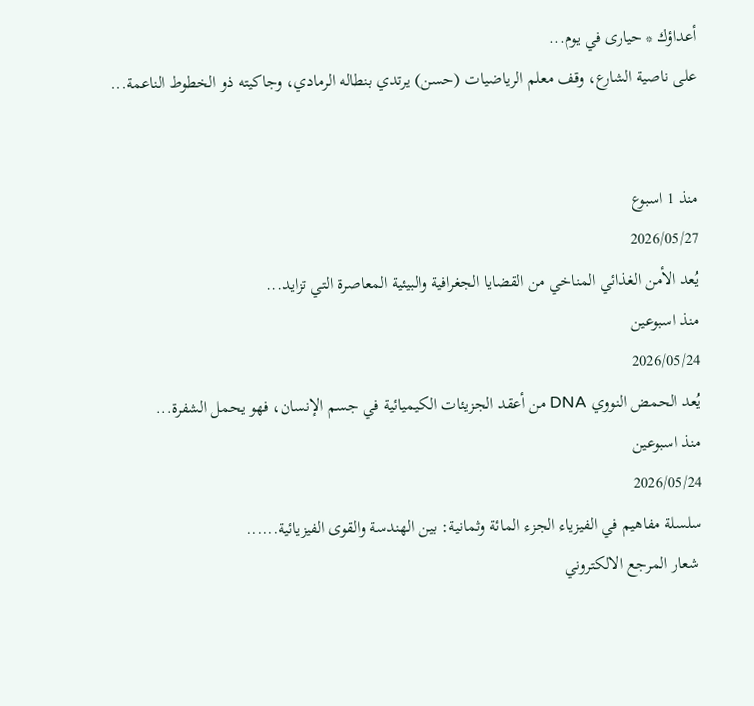أعداؤك * حيارى في يوم...
على ناصية الشارع، وقف معلم الرياضيات (حسن) يرتدي بنطاله الرمادي، وجاكيته ذو الخطوط الناعمة...


منذ 1 اسبوع
2026/05/27
يُعد الأمن الغذائي المناخي من القضايا الجغرافية والبيئية المعاصرة التي تزايد...
منذ اسبوعين
2026/05/24
يُعد الحمض النووي DNA من أعقد الجزيئات الكيميائية في جسم الإنسان، فهو يحمل الشفرة...
منذ اسبوعين
2026/05/24
سلسلة مفاهيم في الفيزياء الجزء المائة وثمانية: بين الهندسة والقوى الفيزيائية......
 شعار المرجع الالكتروني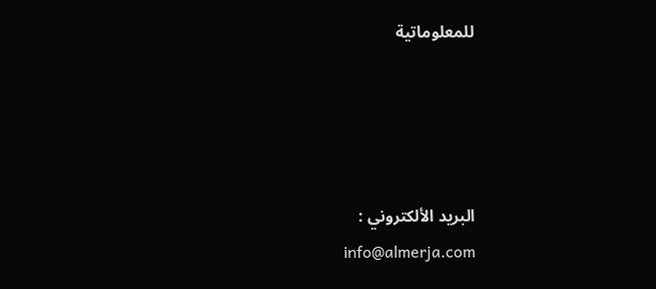للمعلوماتية




البريد الألكتروني :
info@almerja.com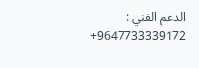الدعم الفني :
9647733339172+